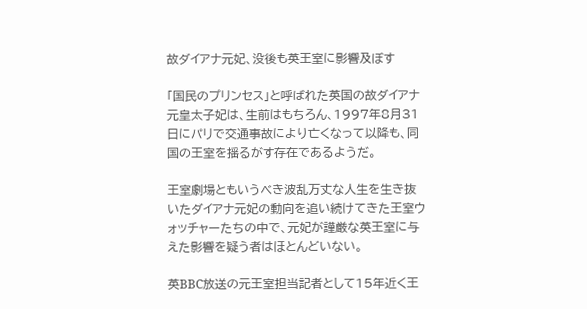故ダイアナ元妃、没後も英王室に影響及ぼす

「国民のプリンセス」と呼ばれた英国の故ダイアナ元皇太子妃は、生前はもちろん、1997年8月31日にパリで交通事故により亡くなって以降も、同国の王室を揺るがす存在であるようだ。

王室劇場ともいうべき波乱万丈な人生を生き抜いたダイアナ元妃の動向を追い続けてきた王室ウォッチャーたちの中で、元妃が謹厳な英王室に与えた影響を疑う者はほとんどいない。

英BBC放送の元王室担当記者として15年近く王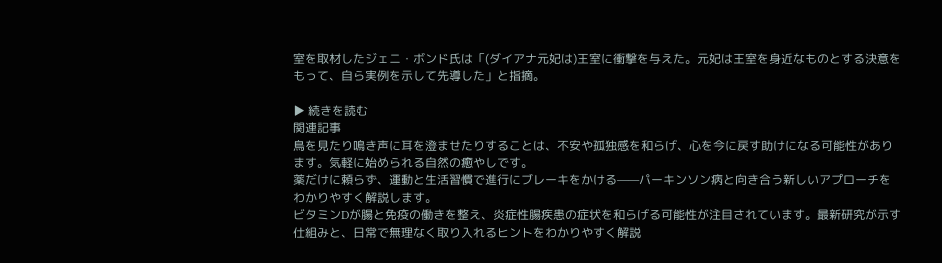室を取材したジェニ・ボンド氏は「(ダイアナ元妃は)王室に衝撃を与えた。元妃は王室を身近なものとする決意をもって、自ら実例を示して先導した」と指摘。

▶ 続きを読む
関連記事
鳥を見たり鳴き声に耳を澄ませたりすることは、不安や孤独感を和らげ、心を今に戻す助けになる可能性があります。気軽に始められる自然の癒やしです。
薬だけに頼らず、運動と生活習慣で進行にブレーキをかける——パーキンソン病と向き合う新しいアプローチをわかりやすく解説します。
ビタミンDが腸と免疫の働きを整え、炎症性腸疾患の症状を和らげる可能性が注目されています。最新研究が示す仕組みと、日常で無理なく取り入れるヒントをわかりやすく解説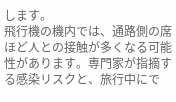します。
飛行機の機内では、通路側の席ほど人との接触が多くなる可能性があります。専門家が指摘する感染リスクと、旅行中にで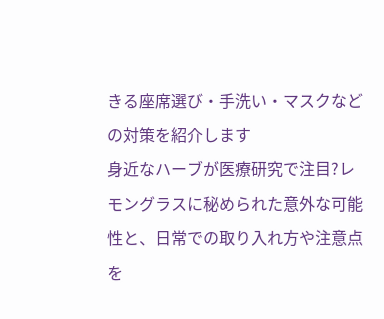きる座席選び・手洗い・マスクなどの対策を紹介します
身近なハーブが医療研究で注目?レモングラスに秘められた意外な可能性と、日常での取り入れ方や注意点を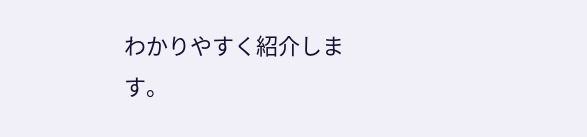わかりやすく紹介します。